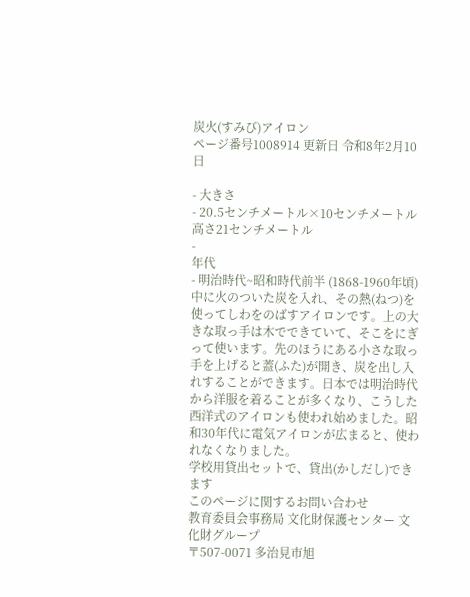炭火(すみび)アイロン
ページ番号1008914 更新日 令和8年2月10日

- 大きさ
- 20.5センチメートル×10センチメートル 高さ21センチメートル
-
年代
- 明治時代~昭和時代前半 (1868-1960年頃)
中に火のついた炭を入れ、その熱(ねつ)を使ってしわをのばすアイロンです。上の大きな取っ手は木でできていて、そこをにぎって使います。先のほうにある小さな取っ手を上げると蓋(ふた)が開き、炭を出し入れすることができます。日本では明治時代から洋服を着ることが多くなり、こうした西洋式のアイロンも使われ始めました。昭和30年代に電気アイロンが広まると、使われなくなりました。
学校用貸出セットで、貸出(かしだし)できます
このページに関するお問い合わせ
教育委員会事務局 文化財保護センター 文化財グループ
〒507-0071 多治見市旭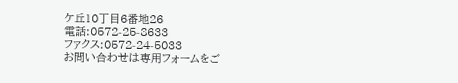ケ丘10丁目6番地26
電話:0572-25-8633
ファクス:0572-24-5033
お問い合わせは専用フォームをご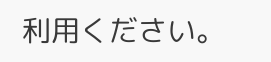利用ください。